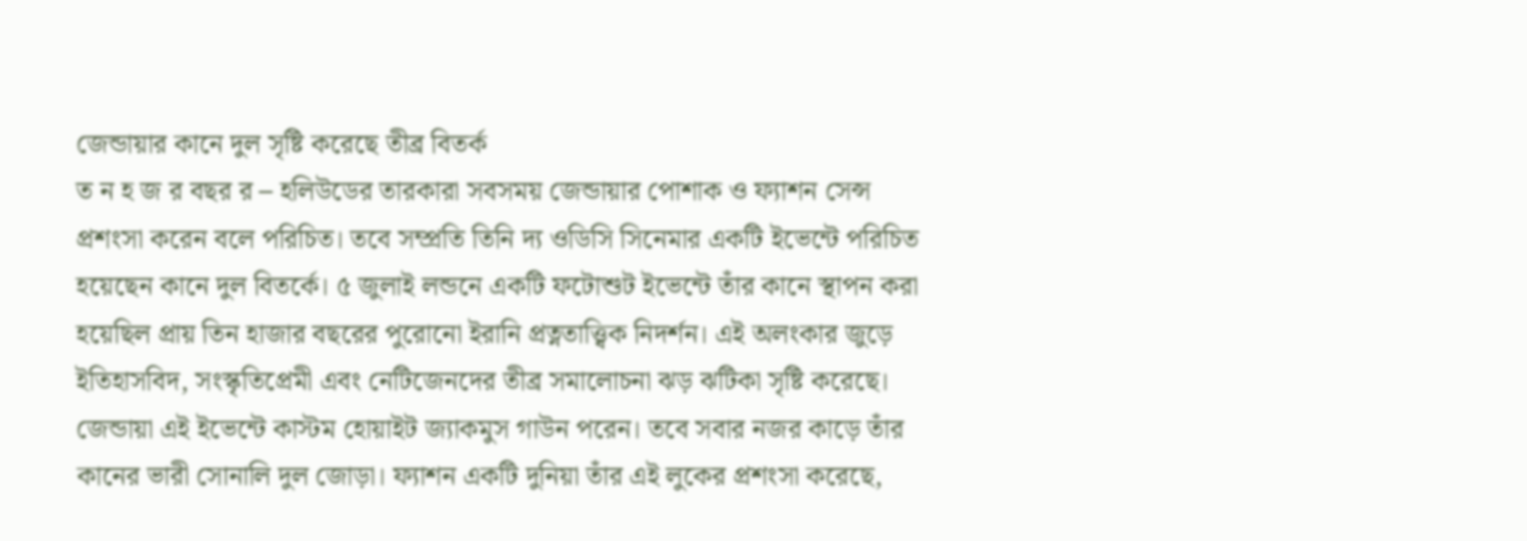জেন্ডায়ার কানে দুল সৃষ্টি করেছে তীব্র বিতর্ক
ত ন হ জ র বছর র – হলিউডের তারকারা সবসময় জেন্ডায়ার পোশাক ও ফ্যাশন সেন্স প্রশংসা করেন বলে পরিচিত। তবে সম্প্রতি তিনি দ্য ওডিসি সিনেমার একটি ইভেন্টে পরিচিত হয়েছেন কানে দুল বিতর্কে। ৫ জুলাই লন্ডনে একটি ফটোশুট ইভেন্টে তাঁর কানে স্থাপন করা হয়েছিল প্রায় তিন হাজার বছরের পুরোনো ইরানি প্রত্নতাত্ত্বিক নিদর্শন। এই অলংকার জুড়ে ইতিহাসবিদ, সংস্কৃতিপ্রেমী এবং নেটিজেনদের তীব্র সমালোচনা ঝড় ঝটিকা সৃষ্টি করেছে।
জেন্ডায়া এই ইভেন্টে কাস্টম হোয়াইট জ্যাকমুস গাউন পরেন। তবে সবার নজর কাড়ে তাঁর কানের ভারী সোনালি দুল জোড়া। ফ্যাশন একটি দুনিয়া তাঁর এই লুকের প্রশংসা করেছে,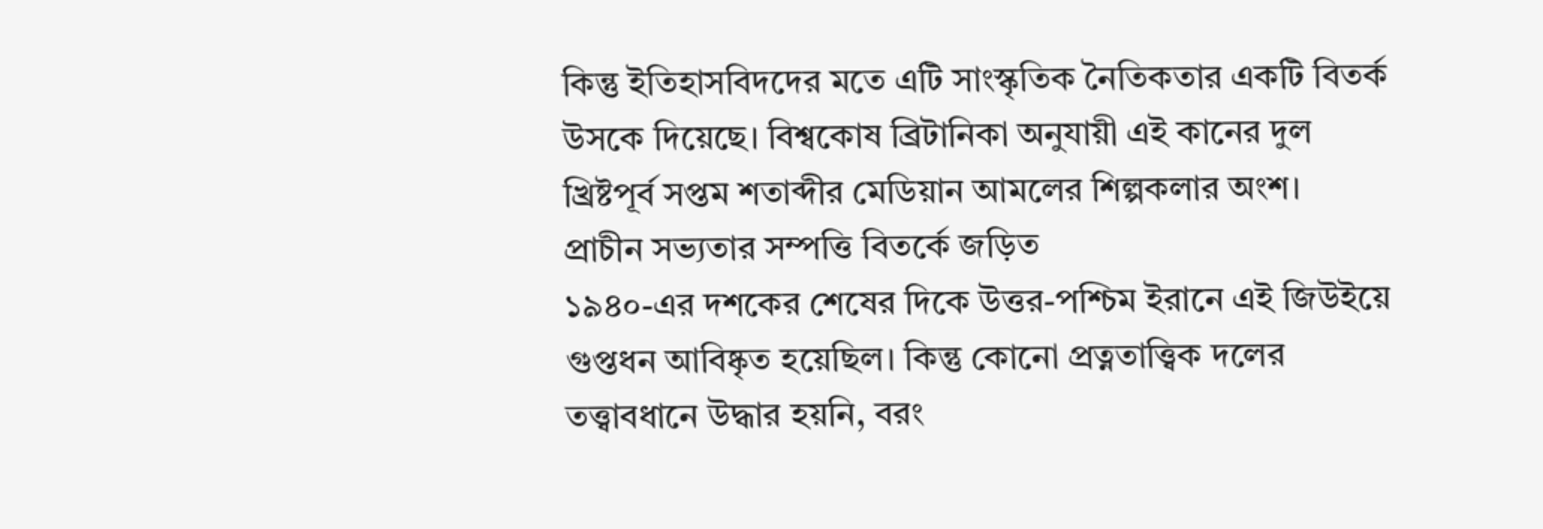কিন্তু ইতিহাসবিদদের মতে এটি সাংস্কৃতিক নৈতিকতার একটি বিতর্ক উসকে দিয়েছে। বিশ্বকোষ ব্রিটানিকা অনুযায়ী এই কানের দুল খ্রিষ্টপূর্ব সপ্তম শতাব্দীর মেডিয়ান আমলের শিল্পকলার অংশ।
প্রাচীন সভ্যতার সম্পত্তি বিতর্কে জড়িত
১৯৪০-এর দশকের শেষের দিকে উত্তর-পশ্চিম ইরানে এই জিউইয়ে গুপ্তধন আবিষ্কৃত হয়েছিল। কিন্তু কোনো প্রত্নতাত্ত্বিক দলের তত্ত্বাবধানে উদ্ধার হয়নি, বরং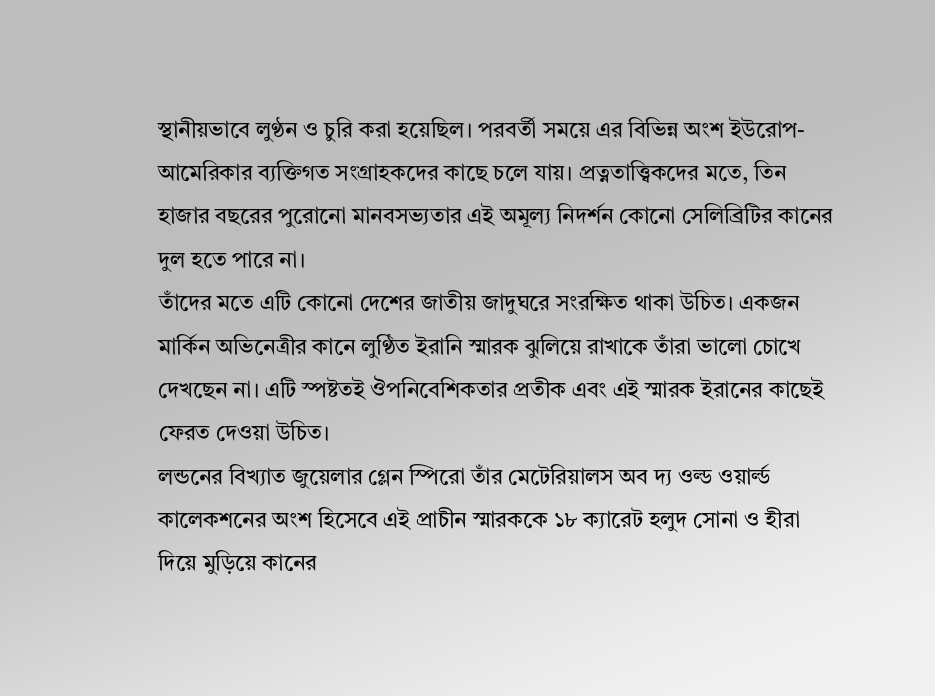স্থানীয়ভাবে লুণ্ঠন ও চুরি করা হয়েছিল। পরবর্তী সময়ে এর বিভিন্ন অংশ ইউরোপ-আমেরিকার ব্যক্তিগত সংগ্রাহকদের কাছে চলে যায়। প্রত্নতাত্ত্বিকদের মতে, তিন হাজার বছরের পুরোনো মানবসভ্যতার এই অমূল্য নিদর্শন কোনো সেলিব্রিটির কানের দুল হতে পারে না।
তাঁদের মতে এটি কোনো দেশের জাতীয় জাদুঘরে সংরক্ষিত থাকা উচিত। একজন মার্কিন অভিনেত্রীর কানে লুণ্ঠিত ইরানি স্মারক ঝুলিয়ে রাখাকে তাঁরা ভালো চোখে দেখছেন না। এটি স্পষ্টতই ঔপনিবেশিকতার প্রতীক এবং এই স্মারক ইরানের কাছেই ফেরত দেওয়া উচিত।
লন্ডনের বিখ্যাত জুয়েলার গ্লেন স্পিরো তাঁর মেটেরিয়ালস অব দ্য ওল্ড ওয়ার্ল্ড কালেকশনের অংশ হিসেবে এই প্রাচীন স্মারককে ১৮ ক্যারেট হলুদ সোনা ও হীরা দিয়ে মুড়িয়ে কানের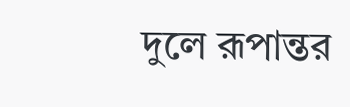দুলে রূপান্তর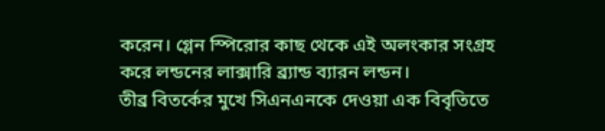করেন। গ্লেন স্পিরোর কাছ থেকে এই অলংকার সংগ্রহ করে লন্ডনের লাক্সারি ব্র্যান্ড ব্যারন লন্ডন।
তীব্র বিতর্কের মুখে সিএনএনকে দেওয়া এক বিবৃতিতে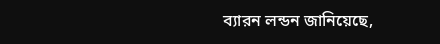ব্যারন লন্ডন জানিয়েছে,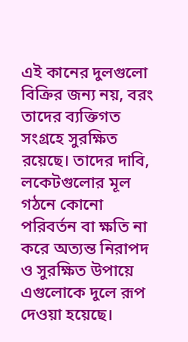এই কানের দুলগুলো বিক্রির জন্য নয়, বরং তাদের ব্যক্তিগত সংগ্রহে সুরক্ষিত রয়েছে। তাদের দাবি, লকেটগুলোর মূল গঠনে কোনো পরিবর্তন বা ক্ষতি না করে অত্যন্ত নিরাপদ ও সুরক্ষিত উপায়ে এগুলোকে দুলে রূপ দেওয়া হয়েছে।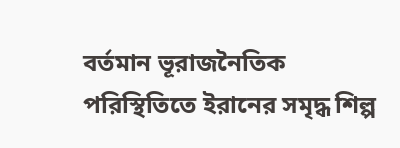বর্তমান ভূরাজনৈতিক পরিস্থিতিতে ইরানের সমৃদ্ধ শিল্প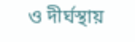ও দীর্ঘস্থায়